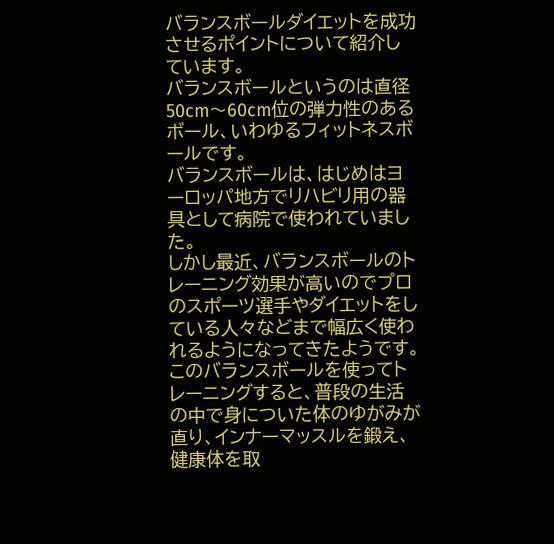バランスボールダイエットを成功させるポイントについて紹介しています。
バランスボールというのは直径50cm〜60cm位の弾力性のあるボール、いわゆるフィットネスボールです。
バランスボールは、はじめはヨーロッパ地方でリハビリ用の器具として病院で使われていました。
しかし最近、バランスボールのトレーニング効果が高いのでプロのスポーツ選手やダイエットをしている人々などまで幅広く使われるようになってきたようです。
このバランスボールを使ってトレーニングすると、普段の生活の中で身についた体のゆがみが直り、インナーマッスルを鍛え、健康体を取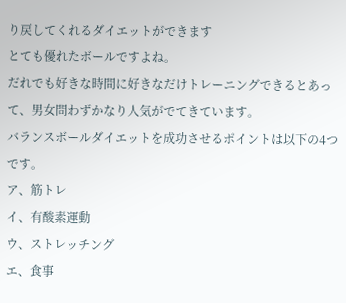り戻してくれるダイエットができます
とても優れたボールですよね。
だれでも好きな時間に好きなだけトレーニングできるとあって、男女問わずかなり人気がでてきています。
バランスボールダイエットを成功させるポイントは以下の4つです。
ア、筋トレ
イ、有酸素運動
ウ、ストレッチング
エ、食事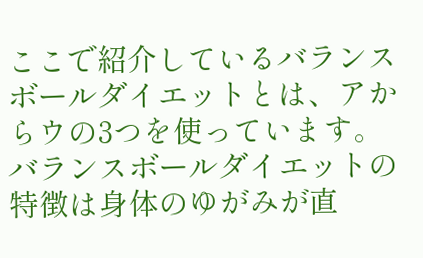ここで紹介しているバランスボールダイエットとは、アからウの3つを使っています。
バランスボールダイエットの特徴は身体のゆがみが直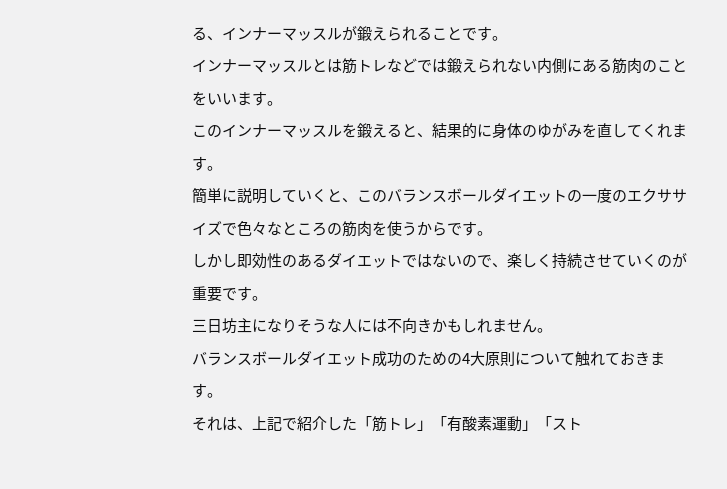る、インナーマッスルが鍛えられることです。
インナーマッスルとは筋トレなどでは鍛えられない内側にある筋肉のことをいいます。
このインナーマッスルを鍛えると、結果的に身体のゆがみを直してくれます。
簡単に説明していくと、このバランスボールダイエットの一度のエクササイズで色々なところの筋肉を使うからです。
しかし即効性のあるダイエットではないので、楽しく持続させていくのが重要です。
三日坊主になりそうな人には不向きかもしれません。
バランスボールダイエット成功のための4大原則について触れておきます。
それは、上記で紹介した「筋トレ」「有酸素運動」「スト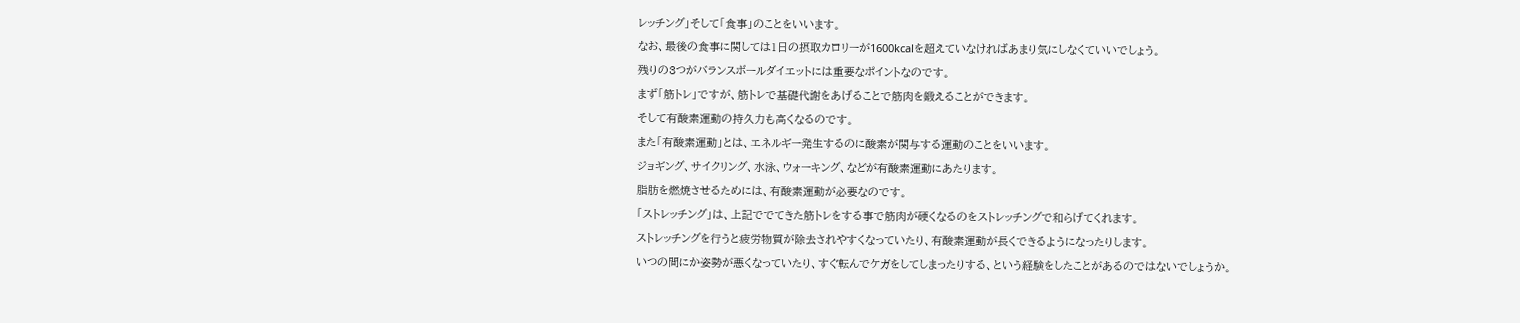レッチング」そして「食事」のことをいいます。
なお、最後の食事に関しては1日の摂取カロリーが1600kcalを超えていなければあまり気にしなくていいでしょう。
残りの3つがバランスボールダイエットには重要なポイントなのです。
まず「筋トレ」ですが、筋トレで基礎代謝をあげることで筋肉を鍛えることができます。
そして有酸素運動の持久力も高くなるのです。
また「有酸素運動」とは、エネルギー発生するのに酸素が関与する運動のことをいいます。
ジョギング、サイクリング、水泳、ウォーキング、などが有酸素運動にあたります。
脂肪を燃焼させるためには、有酸素運動が必要なのです。
「ストレッチング」は、上記ででてきた筋トレをする事で筋肉が硬くなるのをストレッチングで和らげてくれます。
ストレッチングを行うと疲労物質が除去されやすくなっていたり、有酸素運動が長くできるようになったりします。
いつの間にか姿勢が悪くなっていたり、すぐ転んでケガをしてしまったりする、という経験をしたことがあるのではないでしょうか。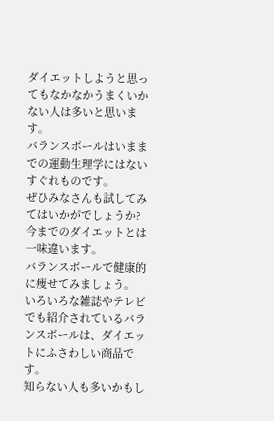ダイエットしようと思ってもなかなかうまくいかない人は多いと思います。
バランスボールはいままでの運動生理学にはないすぐれものです。
ぜひみなさんも試してみてはいかがでしょうか?
今までのダイエットとは一味違います。
バランスボールで健康的に痩せてみましょう。
いろいろな雑誌やテレビでも紹介されているバランスボールは、ダイエットにふさわしい商品です。
知らない人も多いかもし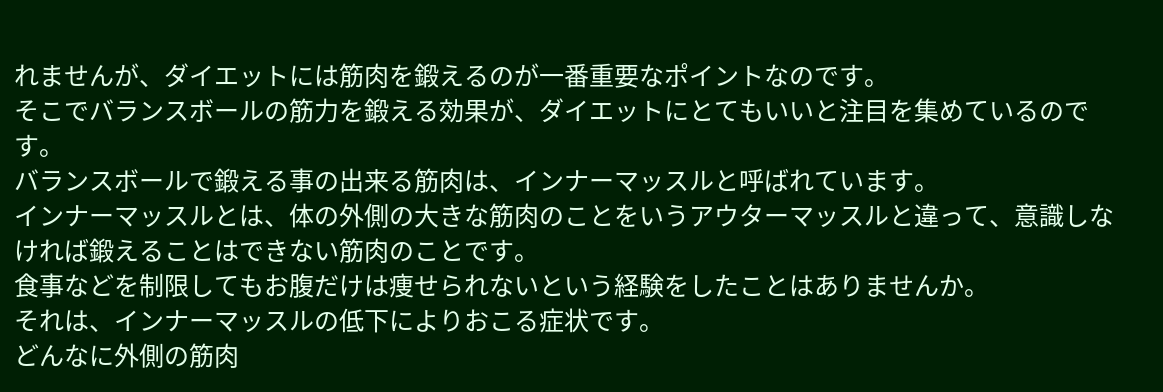れませんが、ダイエットには筋肉を鍛えるのが一番重要なポイントなのです。
そこでバランスボールの筋力を鍛える効果が、ダイエットにとてもいいと注目を集めているのです。
バランスボールで鍛える事の出来る筋肉は、インナーマッスルと呼ばれています。
インナーマッスルとは、体の外側の大きな筋肉のことをいうアウターマッスルと違って、意識しなければ鍛えることはできない筋肉のことです。
食事などを制限してもお腹だけは痩せられないという経験をしたことはありませんか。
それは、インナーマッスルの低下によりおこる症状です。
どんなに外側の筋肉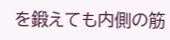を鍛えても内側の筋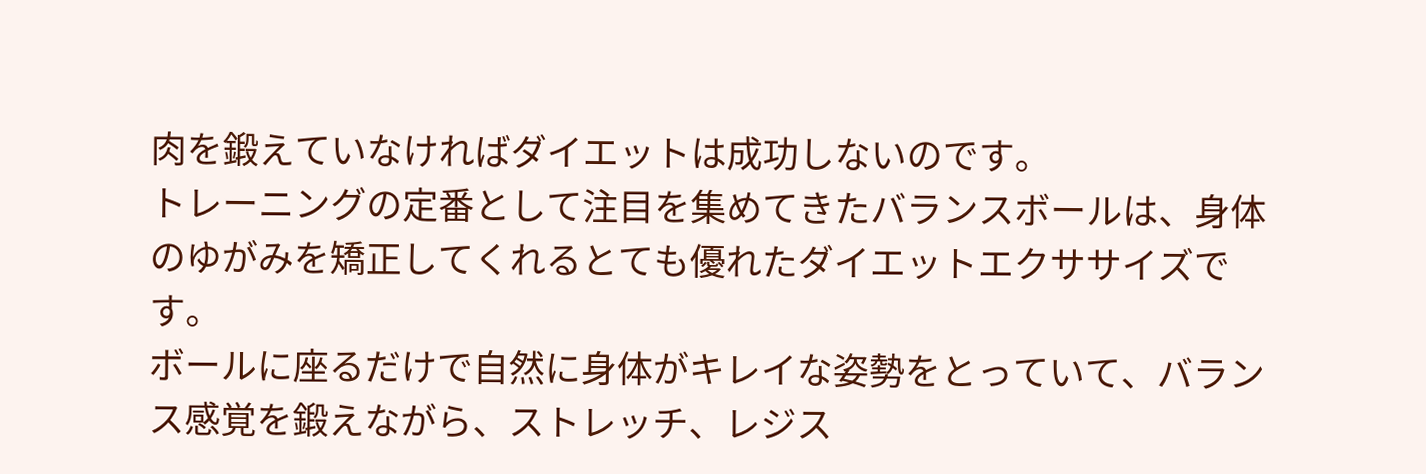肉を鍛えていなければダイエットは成功しないのです。
トレーニングの定番として注目を集めてきたバランスボールは、身体のゆがみを矯正してくれるとても優れたダイエットエクササイズです。
ボールに座るだけで自然に身体がキレイな姿勢をとっていて、バランス感覚を鍛えながら、ストレッチ、レジス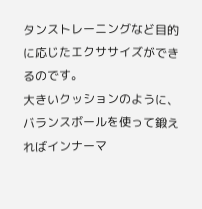タンストレーニングなど目的に応じたエクササイズができるのです。
大きいクッションのように、バランスボールを使って鍛えればインナーマ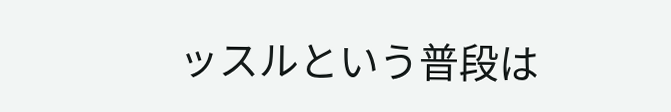ッスルという普段は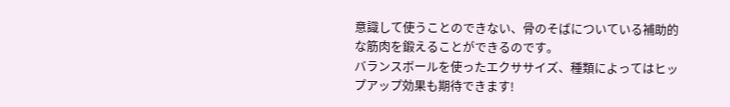意識して使うことのできない、骨のそばについている補助的な筋肉を鍛えることができるのです。
バランスボールを使ったエクササイズ、種類によってはヒップアップ効果も期待できます!